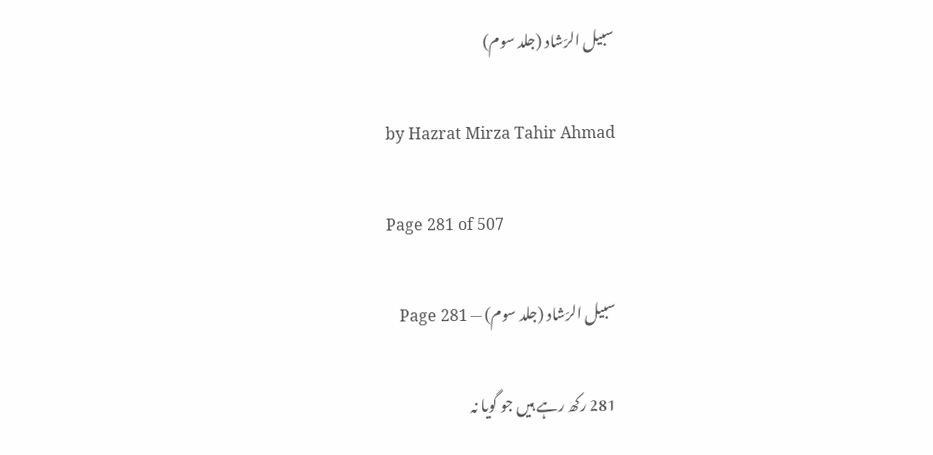سبیل الرّشاد (جلد سوم)

by Hazrat Mirza Tahir Ahmad

Page 281 of 507

سبیل الرّشاد (جلد سوم) — Page 281

281 رکھ رہے ہیں جو گویا نہ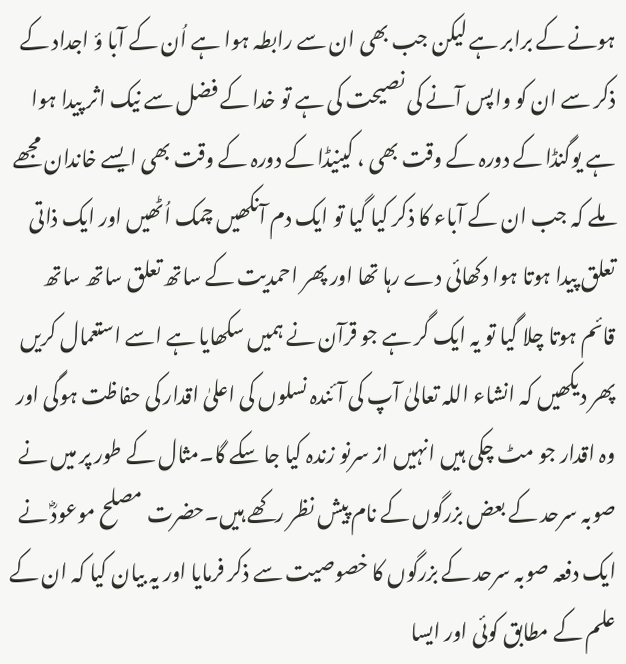ہونے کے برابر ہے لیکن جب بھی ان سے رابطہ ہوا ہے اُن کے آبا ؤ اجداد کے ذکر سے ان کو واپس آنے کی نصیحت کی ہے تو خدا کے فضل سے نیک اثر پیدا ہوا ہے یوگنڈا کے دورہ کے وقت بھی ، کینیڈا کے دورہ کے وقت بھی ایسے خاندان مجھے ملے کہ جب ان کے آباء کا ذکر کیا گیا تو ایک دم آنکھیں چمک اُٹھیں اور ایک ذاتی تعلق پیدا ہوتا ہوا دکھائی دے رہا تھا اور پھر احمدیت کے ساتھ تعلق ساتھ ساتھ قائم ہوتا چلا گیا تو یہ ایک گر ہے جو قرآن نے ہمیں سکھایا ہے اسے استعمال کریں پھر دیکھیں کہ انشاء اللہ تعالیٰ آپ کی آئندہ نسلوں کی اعلیٰ اقدار کی حفاظت ہوگی اور وہ اقدار جو مٹ چکی ہیں انہیں از سرنو زندہ کیا جا سکے گا۔مثال کے طور پر میں نے صوبہ سرحد کے بعض بزرگوں کے نام پیش نظر رکھے ہیں۔حضرت مصلح موعودؓ نے ایک دفعہ صوبہ سرحد کے بزرگوں کا خصوصیت سے ذکر فرمایا اور یہ بیان کیا کہ ان کے علم کے مطابق کوئی اور ایسا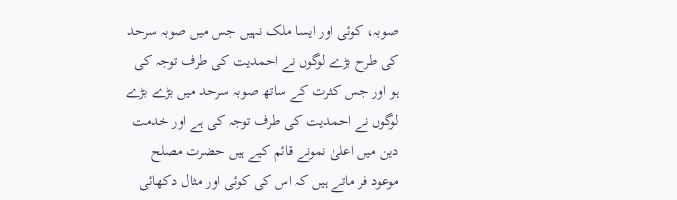صوبہ، کوئی اور ایسا ملک نہیں جس میں صوبہ سرحد کی طرح بڑے لوگوں نے احمدیت کی طرف توجہ کی ہو اور جس کثرت کے ساتھ صوبہ سرحد میں بڑے بڑے لوگوں نے احمدیت کی طرف توجہ کی ہے اور خدمت دین میں اعلیٰ نمونے قائم کیے ہیں حضرت مصلح موعود فر ماتے ہیں کہ اس کی کوئی اور مثال دکھائی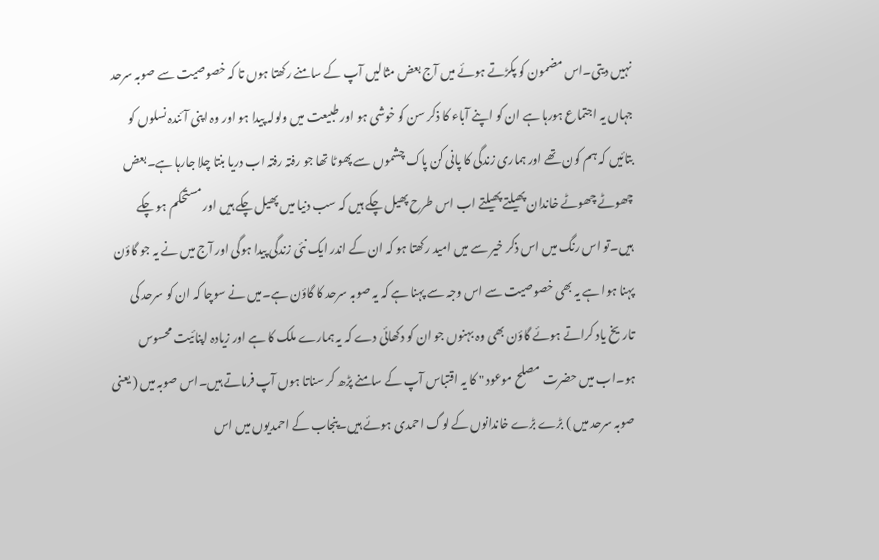نہیں دیتی۔اس مضمون کو پکڑتے ہوئے میں آج بعض مثالیں آپ کے سامنے رکھتا ہوں تا کہ خصوصیت سے صوبہ سرحد جہاں یہ اجتماع ہورہا ہے ان کو اپنے آباء کا ذکر سن کو خوشی ہو اور طبیعت میں ولولہ پیدا ہو اور وہ اپنی آئندہ نسلوں کو بتائیں کہ ہم کون تھے اور ہماری زندگی کا پانی کن پاک چشموں سے پھوٹا تھا جو رفتہ رفتہ اب دریا بنتا چلا جارہا ہے۔بعض چھوٹے چھوٹے خاندان پھیلتے پھیلتے اب اس طرح پھیل چکے ہیں کہ سب دنیا میں پھیل چکے ہیں اور مستحکم ہو چکے ہیں۔تو اس رنگ میں اس ذکر خیر سے میں امید رکھتا ہو کہ ان کے اندر ایک نئی زندگی پیدا ہوگی اور آج میں نے یہ جو گاؤن پہنا ہوا ہے یہ بھی خصوصیت سے اس وجہ سے پہنا ہے کہ یہ صوبہ سرحد کا گاؤن ہے۔میں نے سوچا کہ ان کو سرحد کی تاریخ یاد کراتے ہوئے گاؤن بھی وہ بہنوں جو ان کو دکھائی دے کہ یہ ہمارے ملک کا ہے اور زیادہ اپنائیت محسوس ہو۔اب میں حضرت مصلح موعود " کا یہ اقتباس آپ کے سامنے پڑھ کر سناتا ہوں آپ فرماتے ہیں۔اس صوبہ میں ( یعنی صوبہ سرحد میں ) بڑے بڑے خاندانوں کے لوگ احمدی ہوئے ہیں۔پنجاب کے احمدیوں میں اس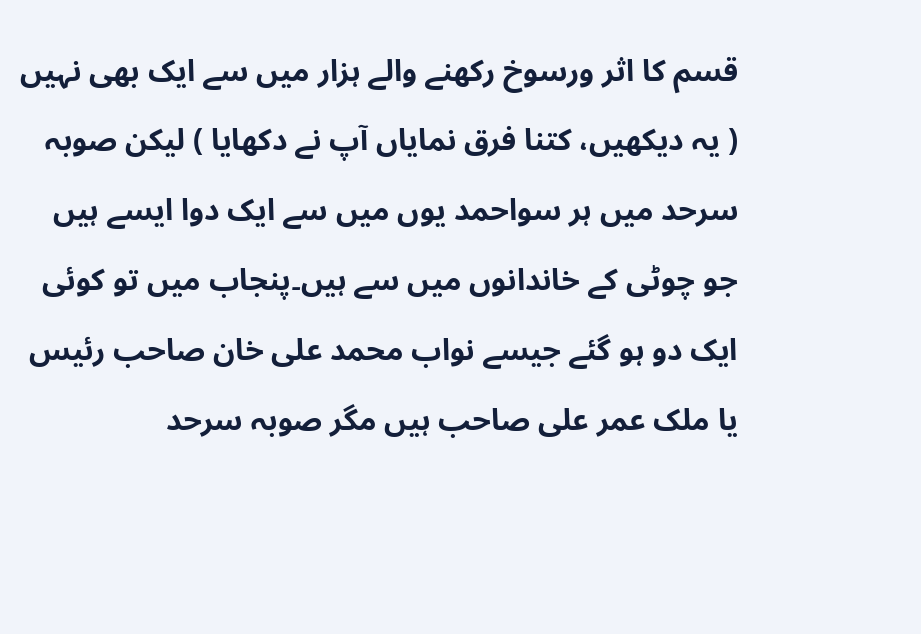قسم کا اثر ورسوخ رکھنے والے ہزار میں سے ایک بھی نہیں ( یہ دیکھیں، کتنا فرق نمایاں آپ نے دکھایا ) لیکن صوبہ سرحد میں ہر سواحمد یوں میں سے ایک دوا ایسے ہیں جو چوٹی کے خاندانوں میں سے ہیں۔پنجاب میں تو کوئی ایک دو ہو گئے جیسے نواب محمد علی خان صاحب رئیس یا ملک عمر علی صاحب ہیں مگر صوبہ سرحد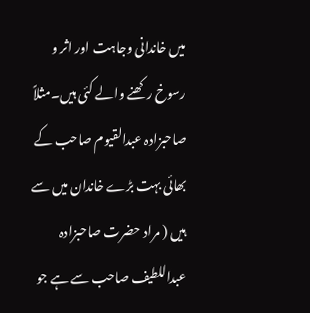میں خاندانی وجاہت اور اثر و رسوخ رکھنے والے کئی ہیں۔مثلاً صاحبزادہ عبدالقیوم صاحب کے بھائی بہت بڑے خاندان میں سے ہیں ( مراد حضرت صاحبزادہ عبداللطیف صاحب سے ہے جو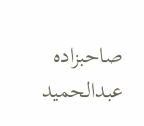صاحبزادہ عبدالحمید